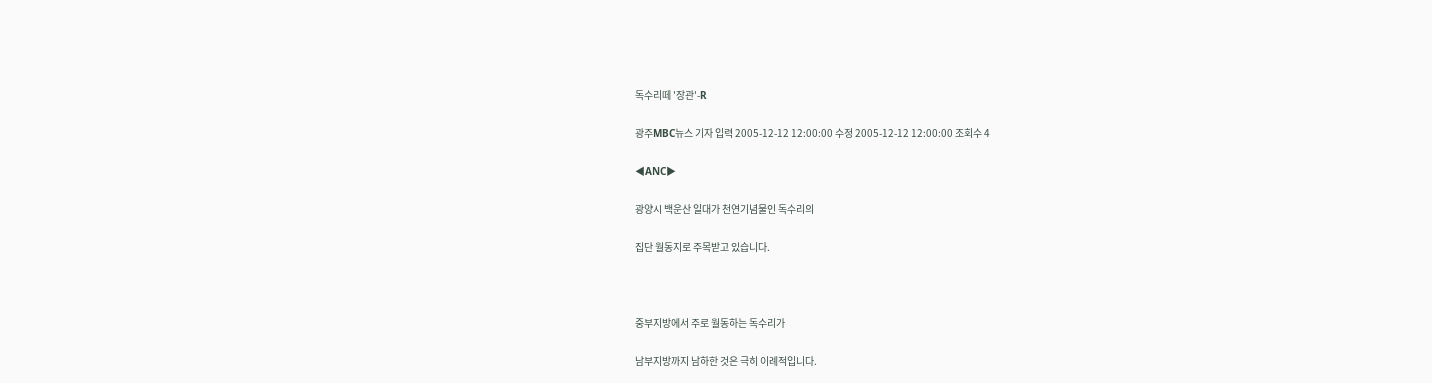독수리떼 '장관'-R

광주MBC뉴스 기자 입력 2005-12-12 12:00:00 수정 2005-12-12 12:00:00 조회수 4

◀ANC▶

광양시 백운산 일대가 천연기념물인 독수리의

집단 월동지로 주목받고 있습니다.



중부지방에서 주로 월동하는 독수리가

남부지방까지 남하한 것은 극히 이례적입니다.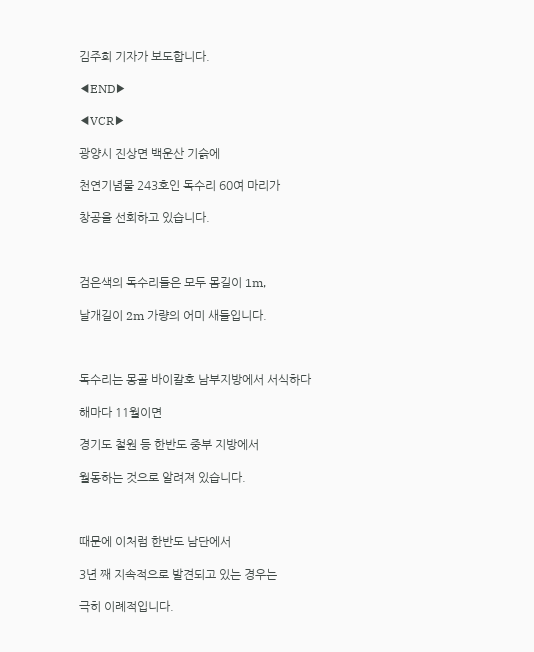김주희 기자가 보도합니다.

◀END▶

◀VCR▶

광양시 진상면 백운산 기슭에

천연기념물 243호인 독수리 60여 마리가

창공을 선회하고 있습니다.



검은색의 독수리들은 모두 몸길이 1m,

날개길이 2m 가량의 어미 새들입니다.



독수리는 몽골 바이칼호 남부지방에서 서식하다

해마다 11월이면

경기도 철원 등 한반도 중부 지방에서

월동하는 것으로 알려져 있습니다.



때문에 이처럼 한반도 남단에서

3년 째 지속적으로 발견되고 있는 경우는

극히 이례적입니다.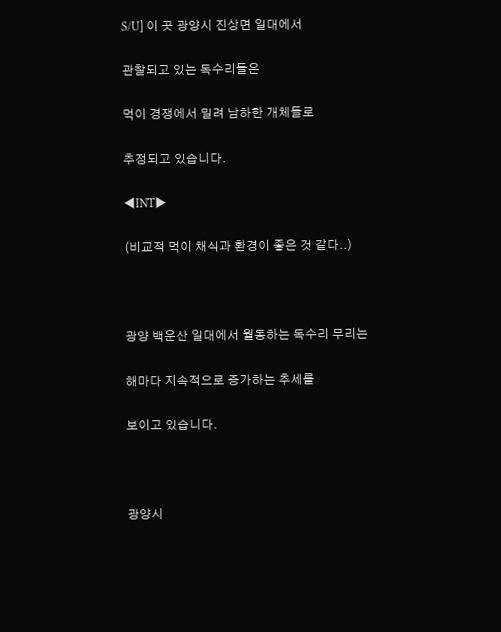S/U] 이 곳 광양시 진상면 일대에서

관찰되고 있는 독수리들은

먹이 경쟁에서 밀려 남하한 개체들로

추정되고 있습니다.

◀INT▶

(비교적 먹이 채식과 환경이 좋은 것 같다..)



광양 백운산 일대에서 월동하는 독수리 무리는

해마다 지속적으로 증가하는 추세를

보이고 있습니다.



광양시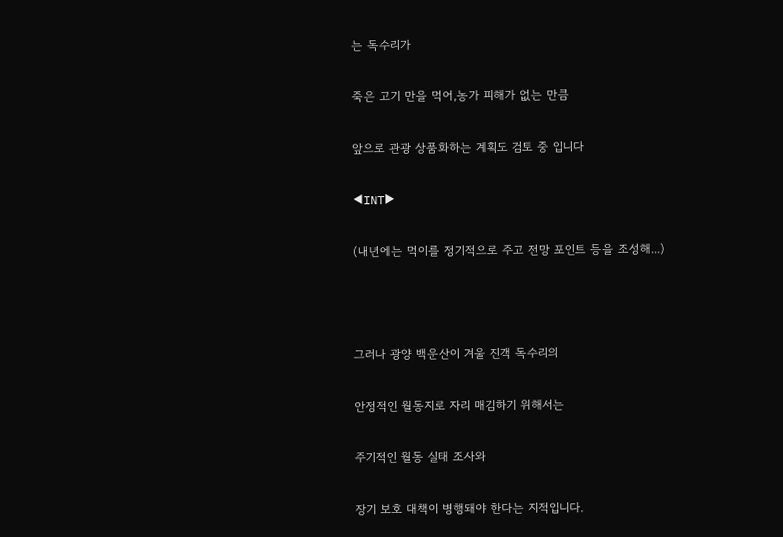는 독수리가

죽은 고기 만을 먹어,농가 피해가 없는 만큼

앞으로 관광 상품화하는 계획도 검토 중 입니다

◀INT▶

(내년에는 먹이를 정기적으로 주고 전망 포인트 등을 조성해...)



그러나 광양 백운산이 겨울 진객 독수리의

안정적인 월동지로 자리 매김하기 위해서는

주기적인 월동 실태 조사와

장기 보호 대책이 병행돼야 한다는 지적입니다.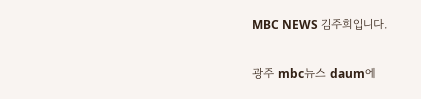MBC NEWS 김주희입니다.

광주 mbc뉴스 daum에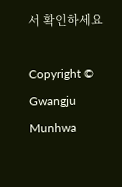서 확인하세요

Copyright © Gwangju Munhwa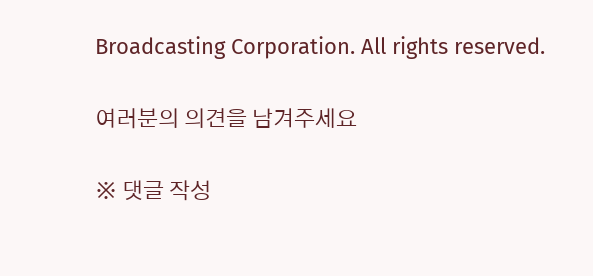Broadcasting Corporation. All rights reserved.

여러분의 의견을 남겨주세요

※ 댓글 작성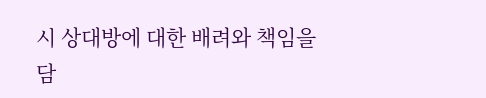시 상대방에 대한 배려와 책임을 담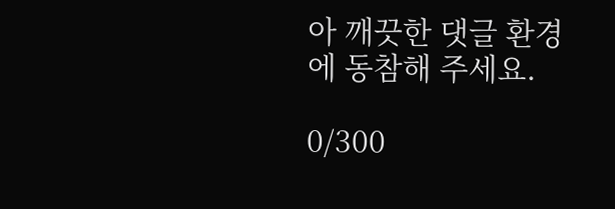아 깨끗한 댓글 환경에 동참해 주세요.

0/300